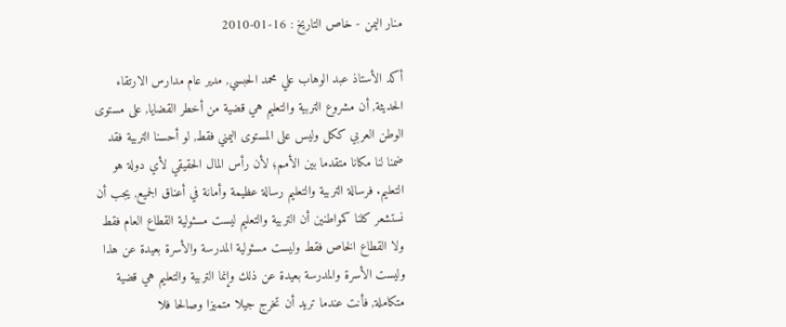منار اليمن - خاص التاريخ : 16-01-2010

أكد الأستاذ عبد الوهاب علي محمد الحبسي, مدير عام مدارس الارتقاء الحديثة, أن مشروع التربية والتعليم هي قضية من أخطر القضايا, على مستوى الوطن العربي ككل وليس على المستوى اليمني فقط, لو أحسنا التربية فقد ضمنا لنا مكانا متقدما بين الأمم؛ لأن رأس المال الحقيقي لأي دولة هو التعليم. فرسالة التربية والتعليم رسالة عظيمة وأمانة في أعناق الجميع, يجب أن نستشعر كلنا كمواطنين أن التربية والتعليم ليست مسئولية القطاع العام فقط ولا القطاع الخاص فقط وليست مسئولية المدرسة والأسرة بعيدة عن هذا وليست الأسرة والمدرسة بعيدة عن ذلك وإنما التربية والتعليم هي قضية متكاملة, فأنت عندما تريد أن تخرج جيلا متميزا وصالحا فلا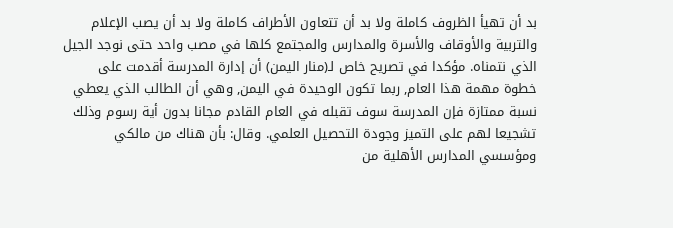بد أن تهيأ الظروف كاملة ولا بد أن تتعاون الأطراف كاملة ولا بد أن يصب الإعلام والتربية والأوقاف والأسرة والمدارس والمجتمع كلها في مصب واحد حتى نوجد الجيل الذي نتمناه. مؤكدا في تصريح خاص لـ(منار اليمن) أن إدارة المدرسة أقدمت على خطوة مهمة هذا العام, ربما تكون الوحيدة في اليمن, وهي أن الطالب الذي يعطي نسبة ممتازة فإن المدرسة سوف تقبله في العام القادم مجانا بدون أية رسوم وذلك تشجيعا لهم على التميز وجودة التحصيل العلمي. وقال: بأن هناك من مالكي ومؤسسي المدارس الأهلية من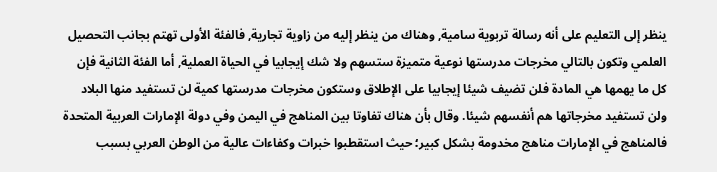ينظر إلى التعليم على أنه رسالة تربوية سامية, وهناك من ينظر إليه من زاوية تجارية, فالفئة الأولى تهتم بجانب التحصيل العلمي وتكون بالتالي مخرجات مدرستها نوعية متميزة ستسهم ولا شك إيجابيا في الحياة العملية, أما الفئة الثانية فإن كل ما يهمها هي المادة فلن تضيف شيئا إيجابيا على الإطلاق وستكون مخرجات مدرستها كمية لن تستفيد منها البلاد ولن تستفيد مخرجاتها هم أنفسهم شيئا. وقال بأن هناك تفاوتا بين المناهج في اليمن وفي دولة الإمارات العربية المتحدة فالمناهج في الإمارات مناهج مخدومة بشكل كبير؛ حيث استقطبوا خبرات وكفاءات عالية من الوطن العربي بسبب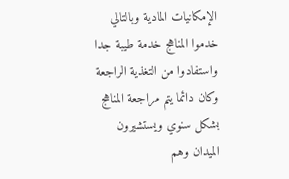الإمكانيات المادية وبالتالي خدموا المناهج خدمة طيبة جدا واستفادوا من التغذية الراجعة وكان دائما يتم مراجعة المناهج بشكل سنوي ويستشيرون الميدان وهم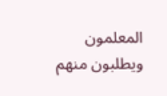المعلمون ويطلبون منهم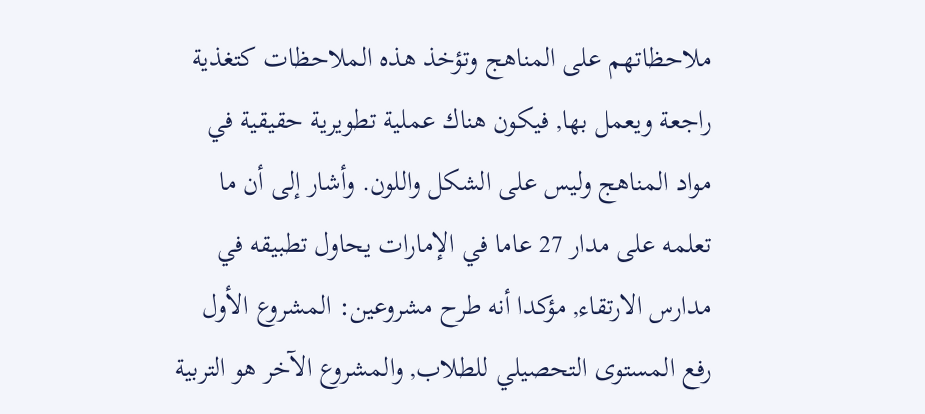ملاحظاتهم على المناهج وتؤخذ هذه الملاحظات كتغذية راجعة ويعمل بها, فيكون هناك عملية تطويرية حقيقية في مواد المناهج وليس على الشكل واللون. وأشار إلى أن ما تعلمه على مدار 27 عاما في الإمارات يحاول تطبيقه في مدارس الارتقاء, مؤكدا أنه طرح مشروعين: المشروع الأول رفع المستوى التحصيلي للطلاب, والمشروع الآخر هو التربية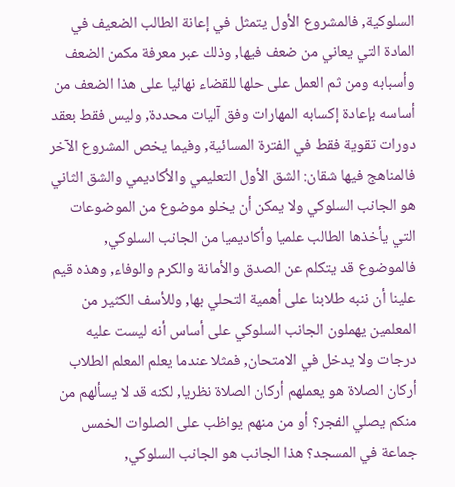السلوكية, فالمشروع الأول يتمثل في إعانة الطالب الضعيف في المادة التي يعاني من ضعف فيها, وذلك عبر معرفة مكمن الضعف وأسبابه ومن ثم العمل على حلها للقضاء نهائيا على هذا الضعف من أساسه بإعادة إكسابه المهارات وفق آليات محددة, وليس فقط بعقد دورات تقوية فقط في الفترة المسائية, وفيما يخص المشروع الآخر فالمناهج فيها شقان: الشق الأول التعليمي والأكاديمي والشق الثاني هو الجانب السلوكي ولا يمكن أن يخلو موضوع من الموضوعات التي يأخذها الطالب علميا وأكاديميا من الجانب السلوكي, فالموضوع قد يتكلم عن الصدق والأمانة والكرم والوفاء, وهذه قيم علينا أن ننبه طلابنا على أهمية التحلي بها, وللأسف الكثير من المعلمين يهملون الجانب السلوكي على أساس أنه ليست عليه درجات ولا يدخل في الامتحان, فمثلا عندما يعلم المعلم الطلاب أركان الصلاة هو يعملهم أركان الصلاة نظريا, لكنه قد لا يسألهم من منكم يصلي الفجر؟ أو من منهم يواظب على الصلوات الخمس جماعة في المسجد؟ هذا الجانب هو الجانب السلوكي,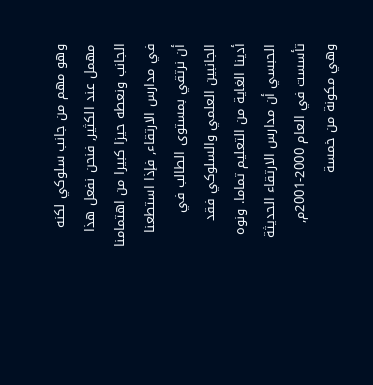وهو مهم من جانب سلوكي لكنه مهمل عند الكثير, فنحن نفعل هذا الجانب ونعطه حيزا كبيرا من اهتمامنا في مدارس الارتقاء, فإذا استطعنا أن نرتقي بمستوى الطالب في الجانبين العلمي والسلوكي فقد أدينا الغاية من التعليم تماما. ونوه الحبسي أن مدارس الارتقاء الحديثة تأسست في العام 2000-2001م, وهي مكونة من خمسة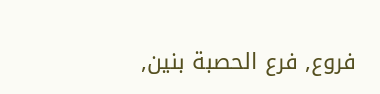فروع, فرع الحصبة بنين,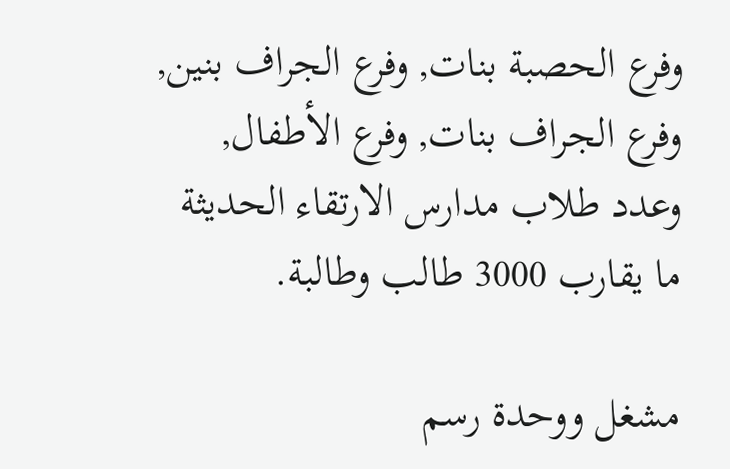وفرع الحصبة بنات, وفرع الجراف بنين, وفرع الجراف بنات, وفرع الأطفال, وعدد طلاب مدارس الارتقاء الحديثة ما يقارب 3000 طالب وطالبة.

مشغل ووحدة رسم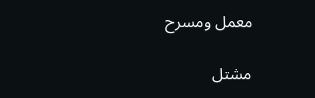معمل ومسرح

مشتل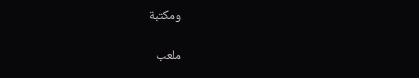ومكتبة

ملعب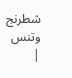شطرنج وتنس
|